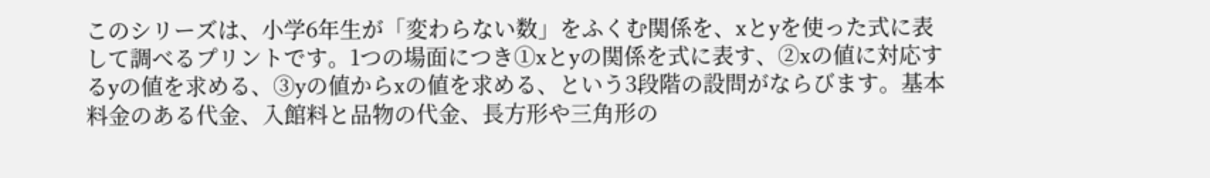このシリーズは、小学6年生が「変わらない数」をふくむ関係を、xとyを使った式に表して調べるプリントです。1つの場面につき①xとyの関係を式に表す、②xの値に対応するyの値を求める、③yの値からxの値を求める、という3段階の設問がならびます。基本料金のある代金、入館料と品物の代金、長方形や三角形の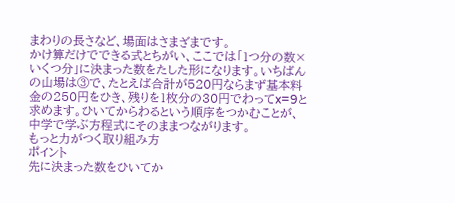まわりの長さなど、場面はさまざまです。
かけ算だけでできる式とちがい、ここでは「1つ分の数×いくつ分」に決まった数をたした形になります。いちばんの山場は③で、たとえば合計が520円ならまず基本料金の250円をひき、残りを1枚分の30円でわってx=9と求めます。ひいてからわるという順序をつかむことが、中学で学ぶ方程式にそのままつながります。
もっと力がつく取り組み方
ポイント
先に決まった数をひいてか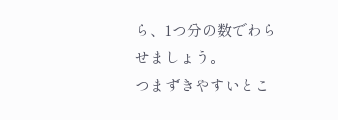ら、1つ分の数でわらせましょう。
つまずきやすいとこ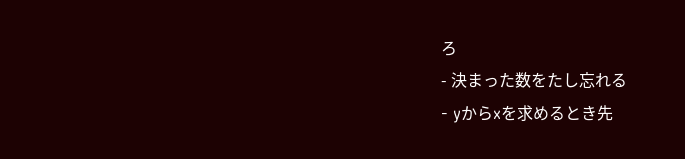ろ
- 決まった数をたし忘れる
- yからxを求めるとき先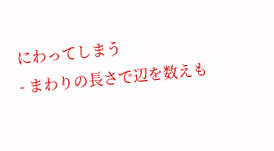にわってしまう
- まわりの長さで辺を数えも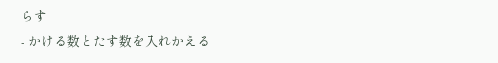らす
- かける数とたす数を入れかえる